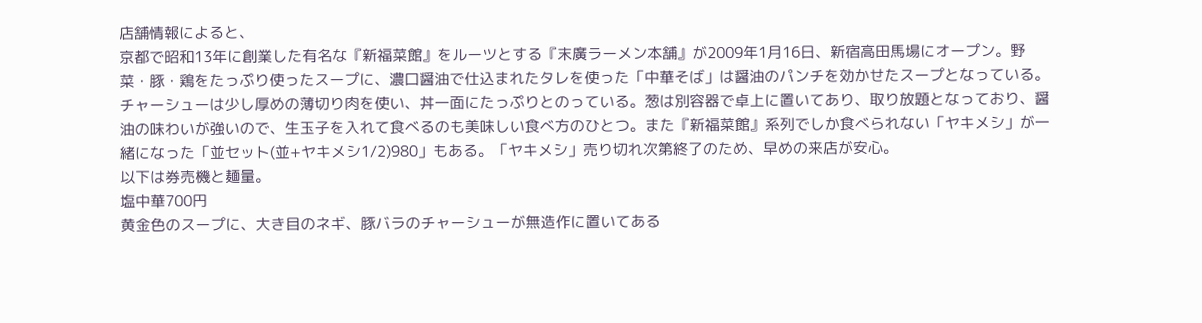店舗情報によると、
京都で昭和13年に創業した有名な『新福菜館』をルーツとする『末廣ラーメン本舗』が2009年1月16日、新宿高田馬場にオープン。野菜・豚・鶏をたっぷり使ったスープに、濃口醤油で仕込まれたタレを使った「中華そば」は醤油のパンチを効かせたスープとなっている。チャーシューは少し厚めの薄切り肉を使い、丼一面にたっぷりとのっている。葱は別容器で卓上に置いてあり、取り放題となっており、醤油の味わいが強いので、生玉子を入れて食べるのも美味しい食べ方のひとつ。また『新福菜館』系列でしか食べられない「ヤキメシ」が一緒になった「並セット(並+ヤキメシ1/2)980」もある。「ヤキメシ」売り切れ次第終了のため、早めの来店が安心。
以下は券売機と麺量。
塩中華700円
黄金色のスープに、大き目のネギ、豚バラのチャーシューが無造作に置いてある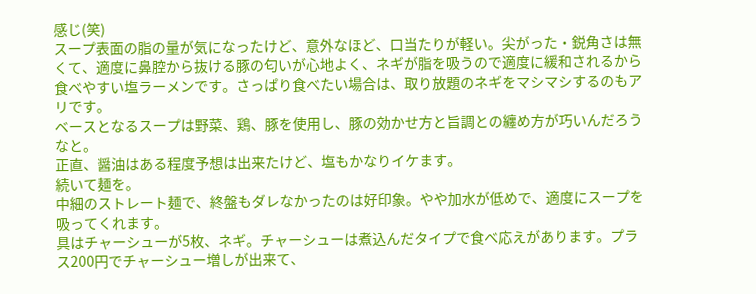感じ(笑)
スープ表面の脂の量が気になったけど、意外なほど、口当たりが軽い。尖がった・鋭角さは無くて、適度に鼻腔から抜ける豚の匂いが心地よく、ネギが脂を吸うので適度に緩和されるから食べやすい塩ラーメンです。さっぱり食べたい場合は、取り放題のネギをマシマシするのもアリです。
ベースとなるスープは野菜、鶏、豚を使用し、豚の効かせ方と旨調との纏め方が巧いんだろうなと。
正直、醤油はある程度予想は出来たけど、塩もかなりイケます。
続いて麺を。
中細のストレート麺で、終盤もダレなかったのは好印象。やや加水が低めで、適度にスープを吸ってくれます。
具はチャーシューが5枚、ネギ。チャーシューは煮込んだタイプで食べ応えがあります。プラス200円でチャーシュー増しが出来て、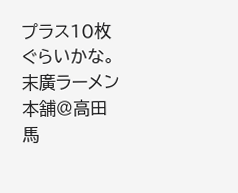プラス10枚ぐらいかな。
末廣ラーメン本舗@高田馬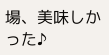場、美味しかった♪